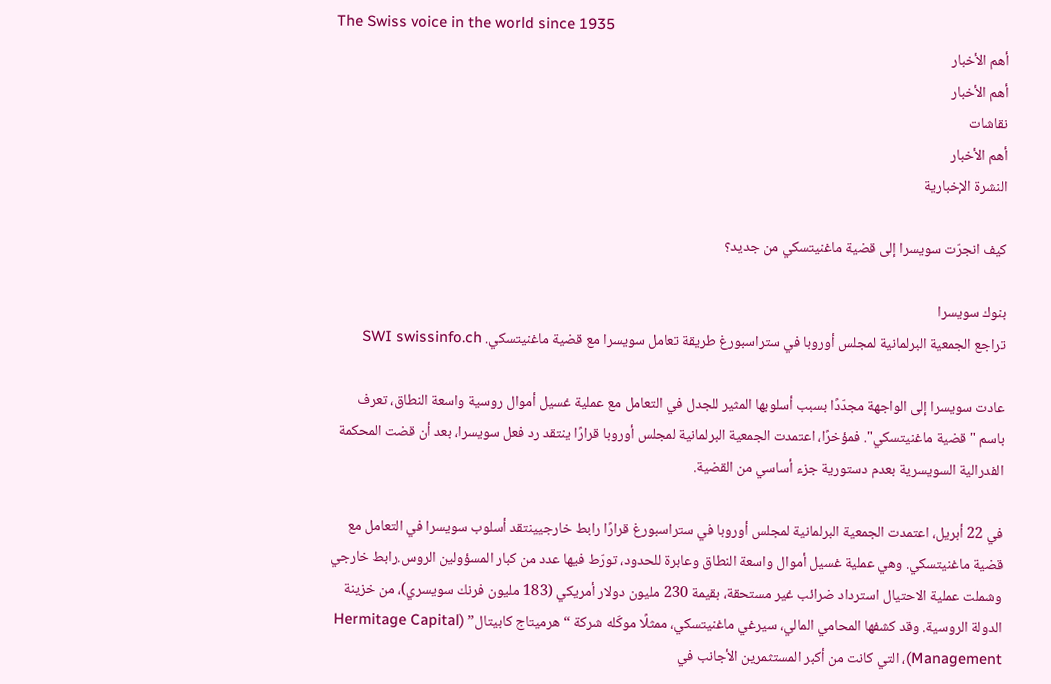The Swiss voice in the world since 1935
أهم الأخبار
أهم الأخبار
نقاشات
أهم الأخبار
النشرة الإخبارية

كيف انجرّت سويسرا إلى قضية ماغنيتسكي من جديد؟

بنوك سويسرا
تراجع الجمعية البرلمانية لمجلس أوروبا في ستراسبورغ طريقة تعامل سويسرا مع قضية ماغنيتسكي. SWI swissinfo.ch

عادت سويسرا إلى الواجهة مجدّدًا بسبب أسلوبها المثير للجدل في التعامل مع عملية غسيل أموال روسية واسعة النطاق، تعرف باسم "قضية ماغنيتسكي". فمؤخرًا، اعتمدت الجمعية البرلمانية لمجلس أوروبا قرارًا ينتقد رد فعل سويسرا، بعد أن قضت المحكمة الفدرالية السويسرية بعدم دستورية جزء أساسي من القضية.

في 22 أبريل، اعتمدت الجمعية البرلمانية لمجلس أوروبا في ستراسبورغ قرارًا رابط خارجيينتقد أسلوب سويسرا في التعامل مع قضية ماغنيتسكي. وهي عملية غسيل أموال واسعة النطاق وعابرة للحدود، تورّط فيها عدد من كبار المسؤولين الروس.رابط خارجي وشملت عملية الاحتيال استرداد ضرائب غير مستحقة، بقيمة 230 مليون دولار أمريكي (183 مليون فرنك سويسري)، من خزينة الدولة الروسية. وقد كشفها المحامي المالي، سيرغي ماغنيتسكي، ممثلًا موكّله شركة “هرميتاج كابيتال” (Hermitage Capital Management)، التي كانت من أكبر المستثمرين الأجانب في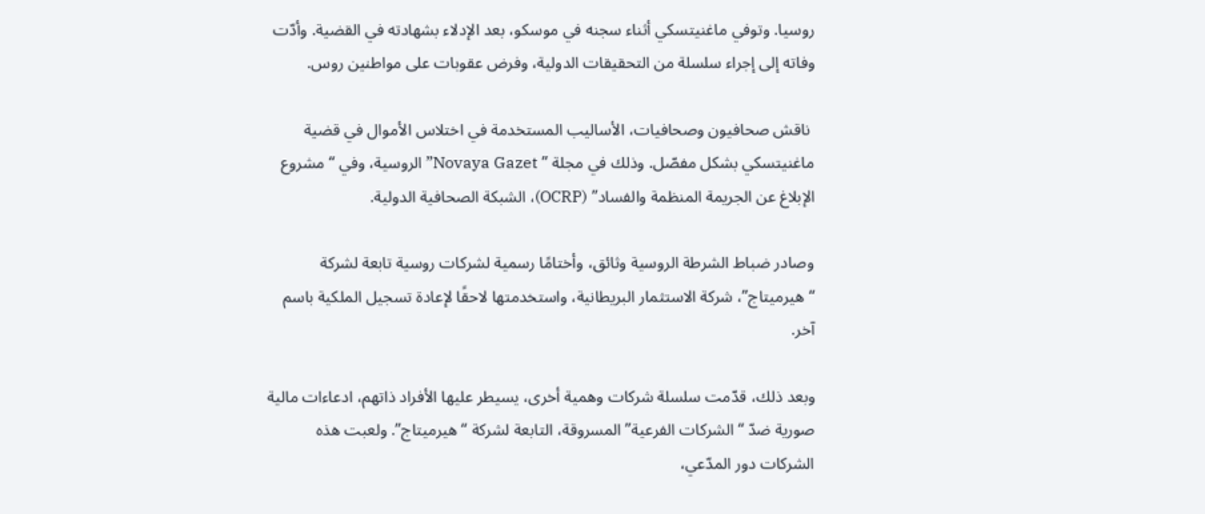روسيا. وتوفي ماغنيتسكي أثناء سجنه في موسكو، بعد الإدلاء بشهادته في القضية. وأدّت وفاته إلى إجراء سلسلة من التحقيقات الدولية، وفرض عقوبات على مواطنين روس.

 ناقش صحافيون وصحافيات، الأساليب المستخدمة في اختلاس الأموال في قضية ماغنيتسكي بشكل مفصّل. وذلك في مجلة ” Novaya Gazet” الروسية، وفي “مشروع الإبلاغ عن الجريمة المنظمة والفساد” (OCRP)، الشبكة الصحافية الدولية.

وصادر ضباط الشرطة الروسية وثائق، وأختامًا رسمية لشركات روسية تابعة لشركة “هيرميتاج”، شركة الاستثمار البريطانية، واستخدمتها لاحقًا لإعادة تسجيل الملكية باسم آخر.

وبعد ذلك، قدّمت سلسلة شركات وهمية أخرى، يسيطر عليها الأفراد ذاتهم، ادعاءات مالية صورية ضدّ “الشركات الفرعية” المسروقة، التابعة لشركة “هيرميتاج”. ولعبت هذه الشركات دور المدّعي،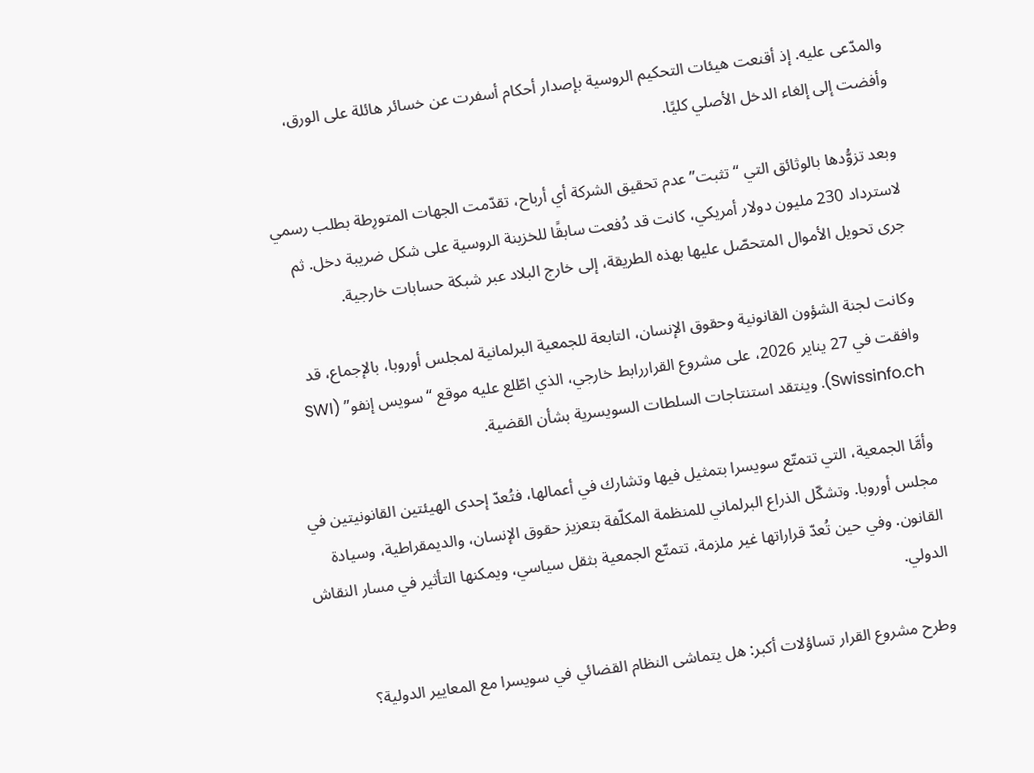والمدّعى عليه. إذ أقنعت هيئات التحكيم الروسية بإصدار أحكام أسفرت عن خسائر هائلة على الورق، وأفضت إلى إلغاء الدخل الأصلي كليًا.

وبعد تزوُّدها بالوثائق التي “تثبت” عدم تحقيق الشركة أي أرباح، تقدّمت الجهات المتورِطة بطلب رسمي لاسترداد 230 مليون دولار أمريكي، كانت قد دُفعت سابقًا للخزينة الروسية على شكل ضريبة دخل. ثم جرى تحويل الأموال المتحصّل عليها بهذه الطريقة، إلى خارج البلاد عبر شبكة حسابات خارجية.

وكانت لجنة الشؤون القانونية وحقوق الإنسان، التابعة للجمعية البرلمانية لمجلس أوروبا، بالإجماع، قد وافقت في 27 يناير 2026، على مشروع القراررابط خارجي، الذي اطّلع عليه موقع “سويس إنفو” (SWI Swissinfo.ch). وينتقد استنتاجات السلطات السويسرية بشأن القضية.

وأمَّا الجمعية، التي تتمتّع سويسرا بتمثيل فيها وتشارك في أعمالها، فتُعدّ إحدى الهيئتين القانونيتين في مجلس أوروبا. وتشكّل الذراع البرلماني للمنظمة المكلّفة بتعزيز حقوق الإنسان، والديمقراطية، وسيادة القانون. وفي حين تُعدّ قراراتها غير ملزمة، تتمتّع الجمعية بثقل سياسي، ويمكنها التأثير في مسار النقاش الدولي.

وطرح مشروع القرار تساؤلات أكبر: هل يتماشى النظام القضائي في سويسرا مع المعايير الدولية؟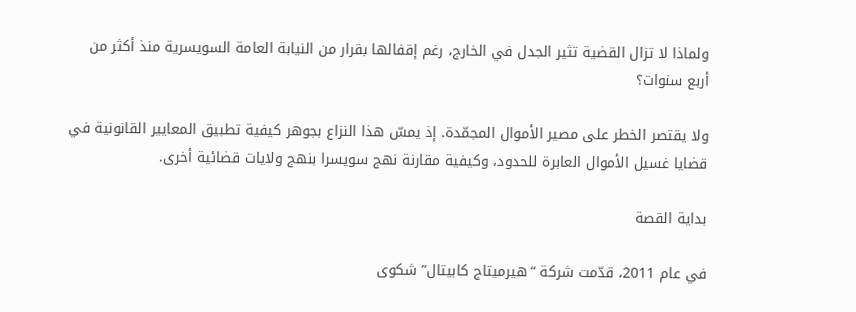ولماذا لا تزال القضية تثير الجدل في الخارج، رغم إقفالها بقرار من النيابة العامة السويسرية منذ أكثر من أربع سنوات؟

ولا يقتصر الخطر على مصير الأموال المجمّدة. إذ يمسّ هذا النزاع بجوهر كيفية تطبيق المعايير القانونية في قضايا غسيل الأموال العابرة للحدود، وكيفية مقارنة نهج سويسرا بنهج ولايات قضائية أخرى.

بداية القصة

في عام 2011، قدّمت شركة “هيرميتاج كابيتال” شكوى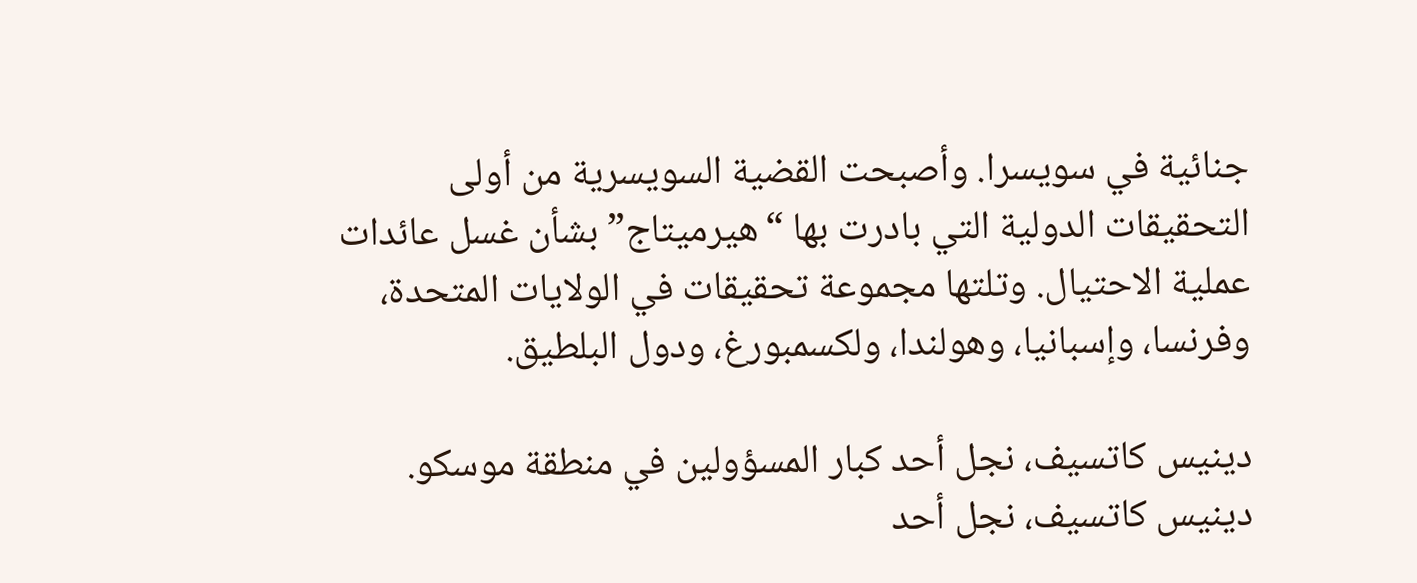جنائية في سويسرا. وأصبحت القضية السويسرية من أولى التحقيقات الدولية التي بادرت بها “هيرميتاج” بشأن غسل عائدات عملية الاحتيال. وتلتها مجموعة تحقيقات في الولايات المتحدة، وفرنسا، وإسبانيا، وهولندا، ولكسمبورغ، ودول البلطيق.

دينيس كاتسيف، نجل أحد كبار المسؤولين في منطقة موسكو.
دينيس كاتسيف، نجل أحد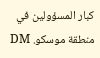كبار المسؤولين في منطقة موسكو. DM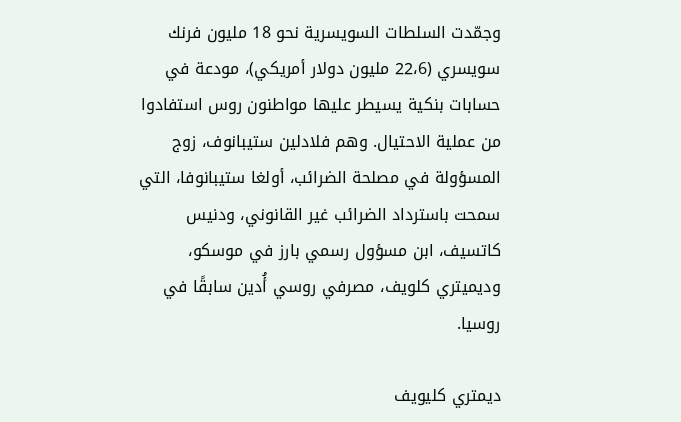وجمّدت السلطات السويسرية نحو 18 مليون فرنك سويسري (22،6 مليون دولار أمريكي)، مودعة في حسابات بنكية يسيطر عليها مواطنون روس استفادوا من عملية الاحتيال. وهم فلادلين ستيبانوف، زوج المسؤولة في مصلحة الضرائب، أولغا ستيبانوفا، التي سمحت باسترداد الضرائب غير القانوني، ودنيس كاتسيف، ابن مسؤول رسمي بارز في موسكو، وديميتري كلويف، مصرفي روسي أُدين سابقًا في روسيا.

ديمتري كليويف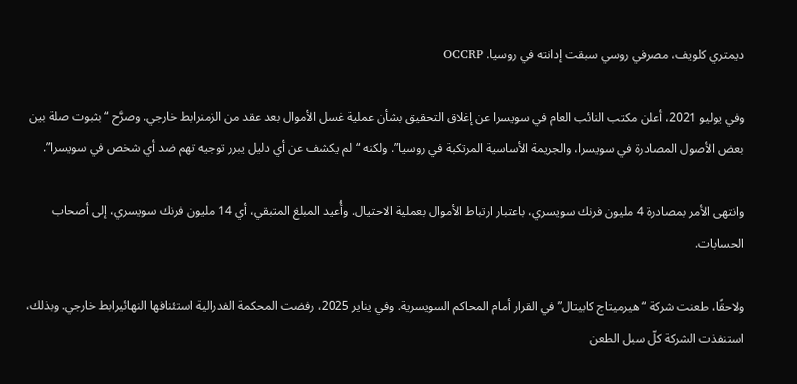ديمتري كلويف، مصرفي روسي سبقت إدانته في روسيا. OCCRP

وفي يوليو 2021، أعلن مكتب النائب العام في سويسرا عن إغلاق التحقيق بشأن عملية غسل الأموال بعد عقد من الزمنرابط خارجي. وصرَّح “بثبوت صلة بين بعض الأصول المصادرة في سويسرا، والجريمة الأساسية المرتكبة في روسيا”. ولكنه “لم يكشف عن أي دليل يبرر توجيه تهم ضد أي شخص في سويسرا”.

وانتهى الأمر بمصادرة 4 مليون فرنك سويسري، باعتبار ارتباط الأموال بعملية الاحتيال. وأُعيد المبلغ المتبقي، أي 14 مليون فرنك سويسري، إلى أصحاب الحسابات.

ولاحقًا، طعنت شركة “هيرميتاج كابيتال” في القرار أمام المحاكم السويسرية. وفي يناير 2025، رفضت المحكمة الفدرالية استئنافها النهائيرابط خارجي. وبذلك، استنفذت الشركة كلّ سبل الطعن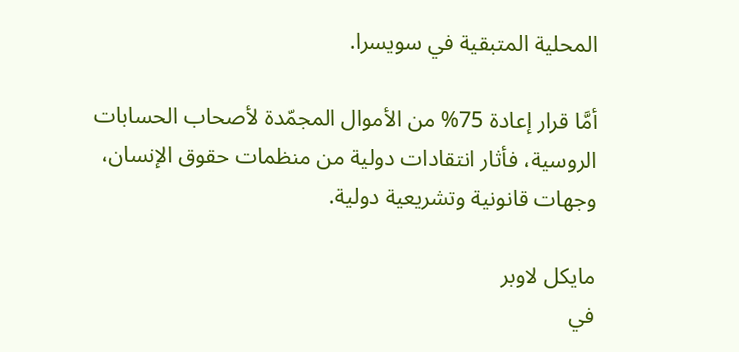المحلية المتبقية في سويسرا.

أمَّا قرار إعادة 75% من الأموال المجمّدة لأصحاب الحسابات الروسية، فأثار انتقادات دولية من منظمات حقوق الإنسان، وجهات قانونية وتشريعية دولية.

مايكل لاوبر
في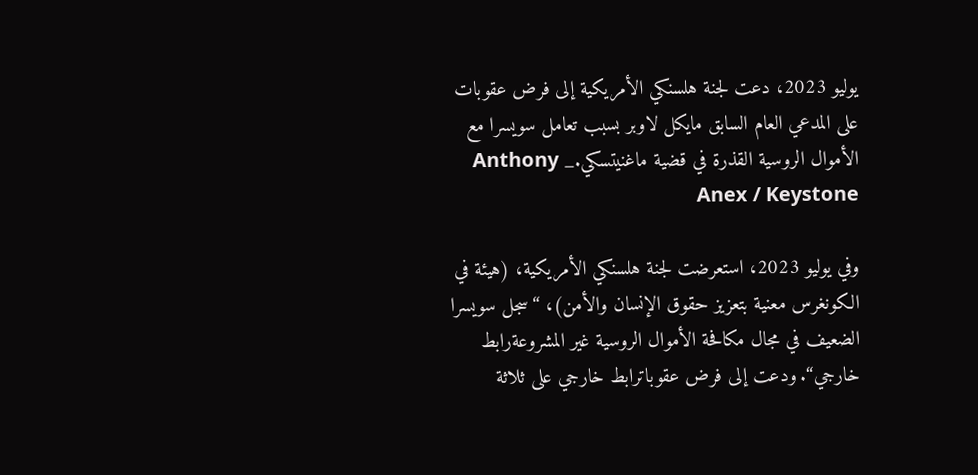يوليو 2023، دعت لجنة هلسنكي الأمريكية إلى فرض عقوبات على المدعي العام السابق مايكل لاوبر بسبب تعامل سويسرا مع الأموال الروسية القذرة في قضية ماغنيتسكي._ Anthony Anex / Keystone

وفي يوليو 2023، استعرضت لجنة هلسنكي الأمريكية، (هيئة في الكونغرس معنية بتعزيز حقوق الإنسان والأمن)، “سجل سويسرا الضعيف في مجال مكافحة الأموال الروسية غير المشروعةرابط خارجي“. ودعت إلى فرض عقوباترابط خارجي على ثلاثة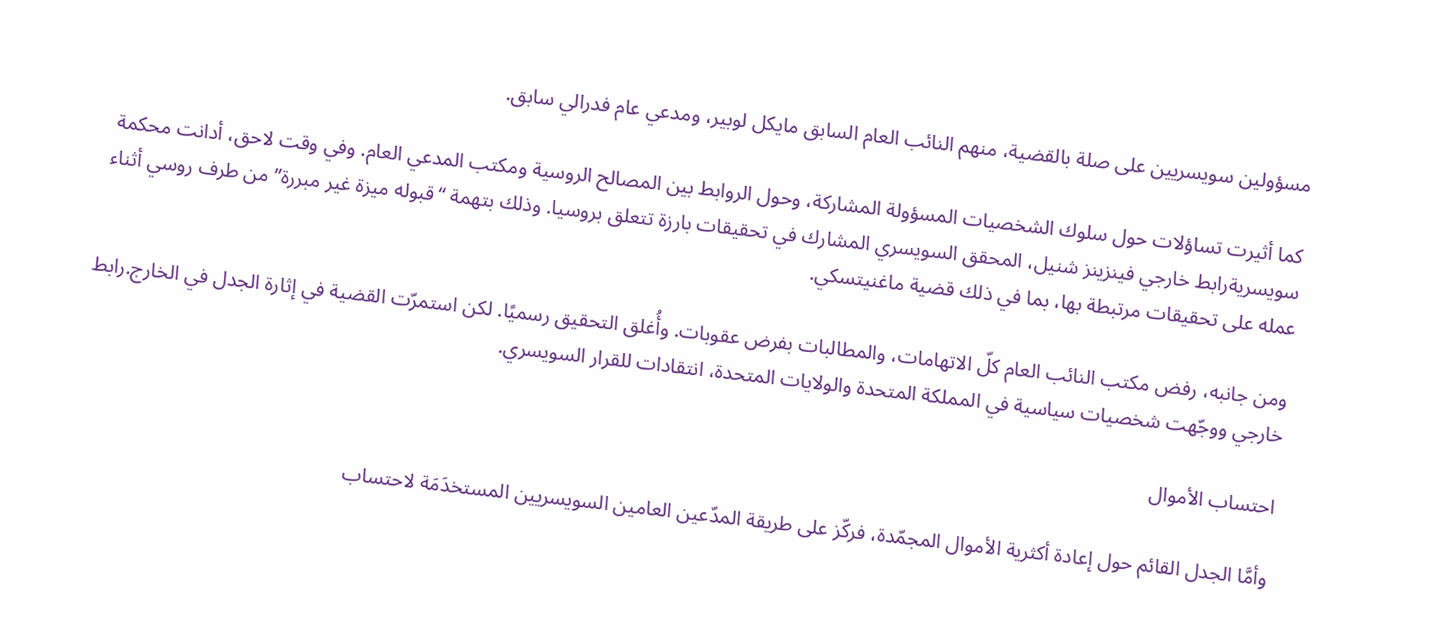مسؤولين سويسريين على صلة بالقضية، منهم النائب العام السابق مايكل لوبير، ومدعي عام فدرالي سابق.

كما أثيرت تساؤلات حول سلوك الشخصيات المسؤولة المشاركة، وحول الروابط بين المصالح الروسية ومكتب المدعي العام. وفي وقت لاحق، أدانت محكمة سويسريةرابط خارجي فينزينز شنيل، المحقق السويسري المشارك في تحقيقات بارزة تتعلق بروسيا. وذلك بتهمة “قبوله ميزة غير مبررة” من طرف روسي أثناء عمله على تحقيقات مرتبطة بها، بما في ذلك قضية ماغنيتسكي.

ومن جانبه، رفض مكتب النائب العام كلّ الاتهامات، والمطالبات بفرض عقوبات. وأُغلق التحقيق رسميًا. لكن استمرّت القضية في إثارة الجدل في الخارج.رابط خارجي ووجّهت شخصيات سياسية في المملكة المتحدة والولايات المتحدة، انتقادات للقرار السويسري.

احتساب الأموال

وأمَّا الجدل القائم حول إعادة أكثرية الأموال المجمّدة، فركّز على طريقة المدّعين العامين السويسريين المستخدَمَة لاحتساب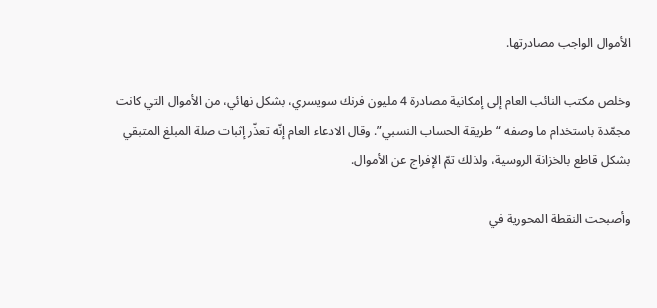الأموال الواجب مصادرتها.

وخلص مكتب النائب العام إلى إمكانية مصادرة 4 مليون فرنك سويسري، بشكل نهائي، من الأموال التي كانت مجمّدة باستخدام ما وصفه “طريقة الحساب النسبي”. وقال الادعاء العام إنّه تعذّر إثبات صلة المبلغ المتبقي بشكل قاطع بالخزانة الروسية، ولذلك تمّ الإفراج عن الأموال.

وأصبحت النقطة المحورية في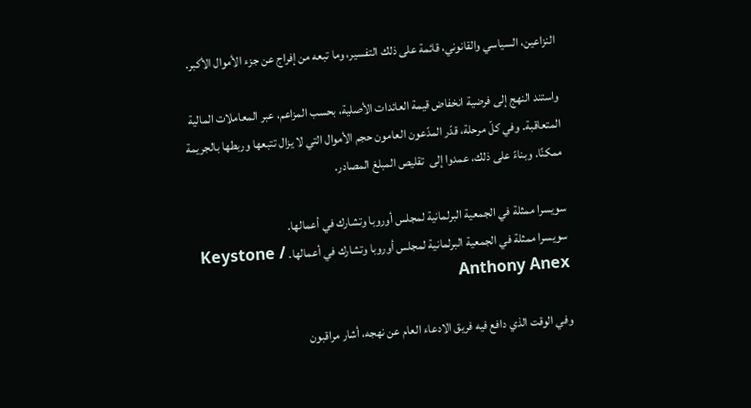النزاعين، السياسي والقانوني، قائمة على ذلك التفسير، وما تبعه من إفراج عن جزء الأموال الأكبر.

واستند النهج إلى فرضية انخفاض قيمة العائدات الأصلية، بحسب المزاعم، عبر المعاملات المالية المتعاقبة. وفي كلّ مرحلة، قدّر المدّعون العامون حجم الأموال التي لا يزال تتبعها وربطها بالجريمة ممكنًا. وبناءً على ذلك، عمدوا إلى  تقليص المبلغ المصادر.

سويسرا ممثلة في الجمعية البرلمانية لمجلس أوروبا وتشارك في أعمالها.
سويسرا ممثلة في الجمعية البرلمانية لمجلس أوروبا وتشارك في أعمالها. Keystone / Anthony Anex

وفي الوقت الذي دافع فيه فريق الادعاء العام عن نهجه، أشار مراقبون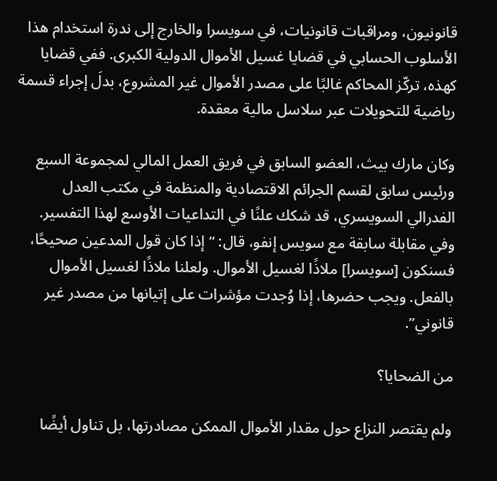قانونيون، ومراقبات قانونيات، في سويسرا والخارج إلى ندرة استخدام هذا الأسلوب الحسابي في قضايا غسيل الأموال الدولية الكبرى. ففي قضايا كهذه، تركّز المحاكم غالبًا على مصدر الأموال غير المشروع، بدلَ إجراء قسمة رياضية للتحويلات عبر سلاسل مالية معقدة.

وكان مارك بيث، العضو السابق في فريق العمل المالي لمجموعة السبع ورئيس سابق لقسم الجرائم الاقتصادية والمنظمة في مكتب العدل الفدرالي السويسري، قد شكك علنًا في التداعيات الأوسع لهذا التفسير. وفي مقابلة سابقة مع سويس إنفو، قال: “إذا كان قول المدعين صحيحًا، فسنكون [سويسرا] ملاذًا لغسيل الأموال. ولعلنا ملاذًا لغسيل الأموال بالفعل. ويجب حضرها، إذا وُجدت مؤشرات على إتيانها من مصدر غير قانوني”.

من الضحايا؟

ولم يقتصر النزاع حول مقدار الأموال الممكن مصادرتها، بل تناول أيضًا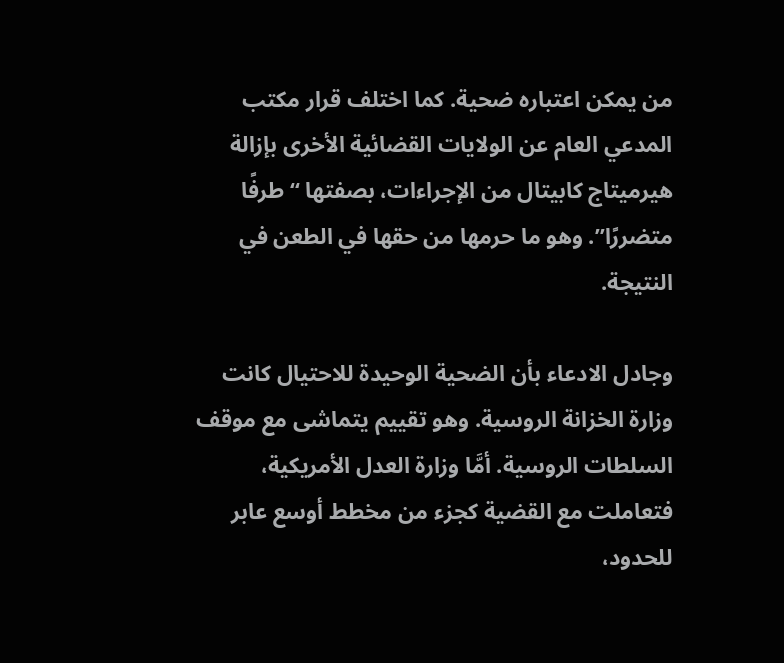من يمكن اعتباره ضحية. كما اختلف قرار مكتب المدعي العام عن الولايات القضائية الأخرى بإزالة هيرميتاج كابيتال من الإجراءات، بصفتها “طرفًا متضررًا”. وهو ما حرمها من حقها في الطعن في النتيجة.

وجادل الادعاء بأن الضحية الوحيدة للاحتيال كانت وزارة الخزانة الروسية. وهو تقييم يتماشى مع موقف السلطات الروسية. أمَّا وزارة العدل الأمريكية، فتعاملت مع القضية كجزء من مخطط أوسع عابر للحدود،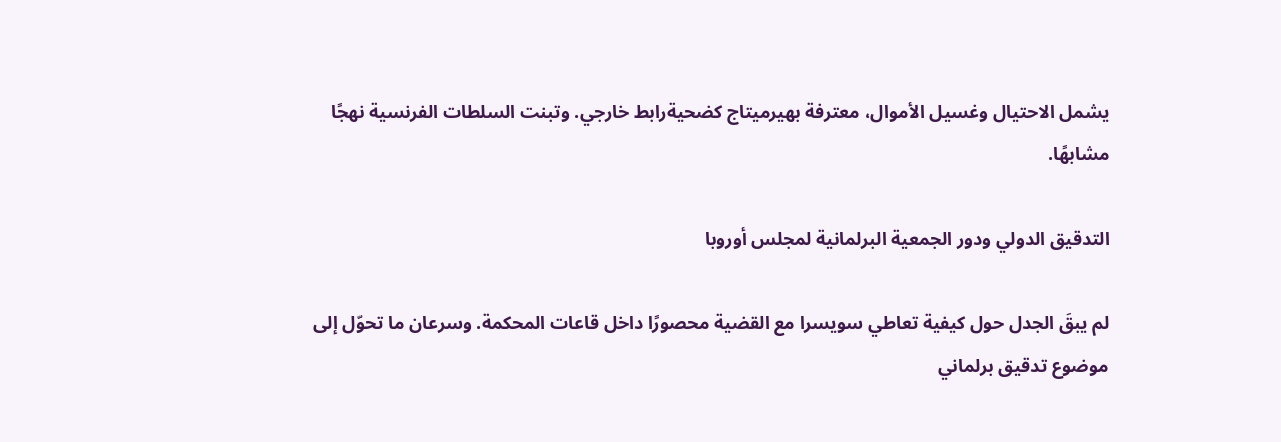يشمل الاحتيال وغسيل الأموال، معترفة بهيرميتاج كضحيةرابط خارجي. وتبنت السلطات الفرنسية نهجًا مشابهًا.

التدقيق الدولي ودور الجمعية البرلمانية لمجلس أوروبا

لم يبقَ الجدل حول كيفية تعاطي سويسرا مع القضية محصورًا داخل قاعات المحكمة. وسرعان ما تحوّل إلى موضوع تدقيق برلماني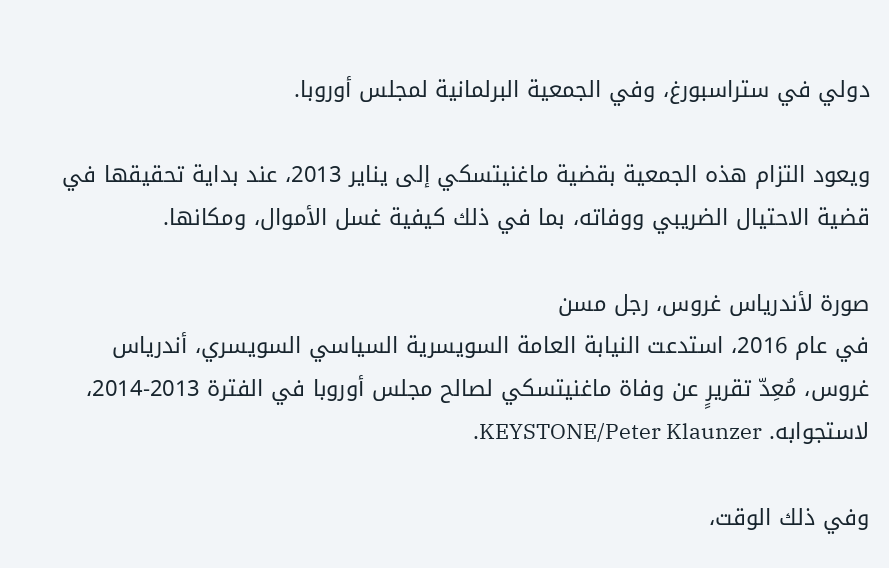دولي في ستراسبورغ، وفي الجمعية البرلمانية لمجلس أوروبا.

ويعود التزام هذه الجمعية بقضية ماغنيتسكي إلى يناير 2013، عند بداية تحقيقها في قضية الاحتيال الضريبي ووفاته، بما في ذلك كيفية غسل الأموال، ومكانها.

صورة لأندرياس غروس، رجل مسن
في عام 2016، استدعت النيابة العامة السويسرية السياسي السويسري، أندرياس غروس، مُعِدّ تقريرٍ عن وفاة ماغنيتسكي لصالح مجلس أوروبا في الفترة 2013-2014، لاستجوابه. KEYSTONE/Peter Klaunzer.

وفي ذلك الوقت،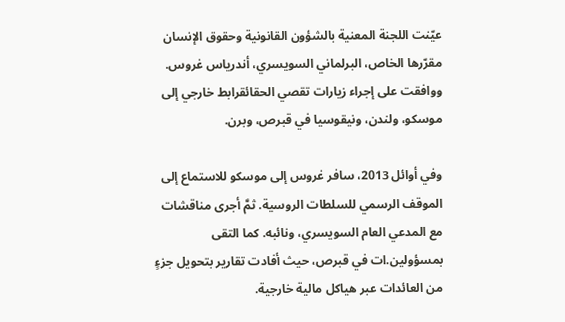عيّنت اللجنة المعنية بالشؤون القانونية وحقوق الإنسان مقرّرها الخاص، البرلماني السويسري، أندرياس غروس. ووافقت على إجراء زيارات تقصي الحقائقرابط خارجي إلى موسكو، ولندن، ونيقوسيا في قبرص، وبرن.

وفي أوائل 2013، سافر غروس إلى موسكو للاستماع إلى الموقف الرسمي للسلطات الروسية. ثمَّ أجرى مناقشات مع المدعي العام السويسري، ونائبه. كما التقى بمسؤولين.ات في قبرص، حيث أفادت تقارير بتحويل جزءٍ من العائدات عبر هياكل مالية خارجية.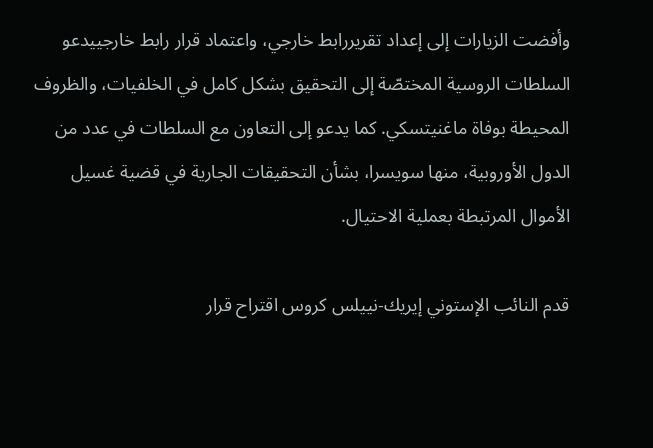وأفضت الزيارات إلى إعداد تقريررابط خارجي، واعتماد قرار رابط خارجييدعو السلطات الروسية المختصّة إلى التحقيق بشكل كامل في الخلفيات، والظروف المحيطة بوفاة ماغنيتسكي. كما يدعو إلى التعاون مع السلطات في عدد من الدول الأوروبية، منها سويسرا، بشأن التحقيقات الجارية في قضية غسيل الأموال المرتبطة بعملية الاحتيال.

قدم النائب الإستوني إيريك-نييلس كروس اقتراح قرار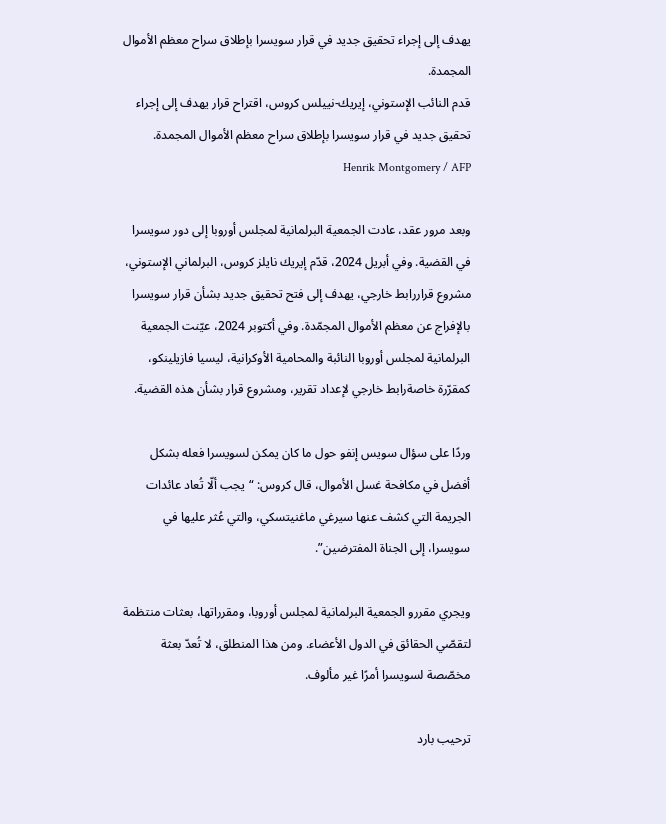يهدف إلى إجراء تحقيق جديد في قرار سويسرا بإطلاق سراح معظم الأموال المجمدة.
قدم النائب الإستوني، إيريك-نييلس كروس، اقتراح قرار يهدف إلى إجراء تحقيق جديد في قرار سويسرا بإطلاق سراح معظم الأموال المجمدة. Henrik Montgomery / AFP

وبعد مرور عقد، عادت الجمعية البرلمانية لمجلس أوروبا إلى دور سويسرا في القضية. وفي أبريل 2024، قدّم إيريك نايلز كروس، البرلماني الإستوني، مشروع قراررابط خارجي، يهدف إلى فتح تحقيق جديد بشأن قرار سويسرا بالإفراج عن معظم الأموال المجمّدة. وفي أكتوبر 2024، عيّنت الجمعية البرلمانية لمجلس أوروبا النائبة والمحامية الأوكرانية، ليسيا فازيلينكو، كمقرّرة خاصةرابط خارجي لإعداد تقرير، ومشروع قرار بشأن هذه القضية.

وردًا على سؤال سويس إنفو حول ما كان يمكن لسويسرا فعله بشكل أفضل في مكافحة غسل الأموال، قال كروس: “يجب ألّا تُعاد عائدات الجريمة التي كشف عنها سيرغي ماغنيتسكي، والتي عُثر عليها في سويسرا، إلى الجناة المفترضين”.

ويجري مقررو الجمعية البرلمانية لمجلس أوروبا، ومقرراتها، بعثات منتظمة لتقصّي الحقائق في الدول الأعضاء. ومن هذا المنطلق، لا تُعدّ بعثة مخصّصة لسويسرا أمرًا غير مألوف.

ترحيب بارد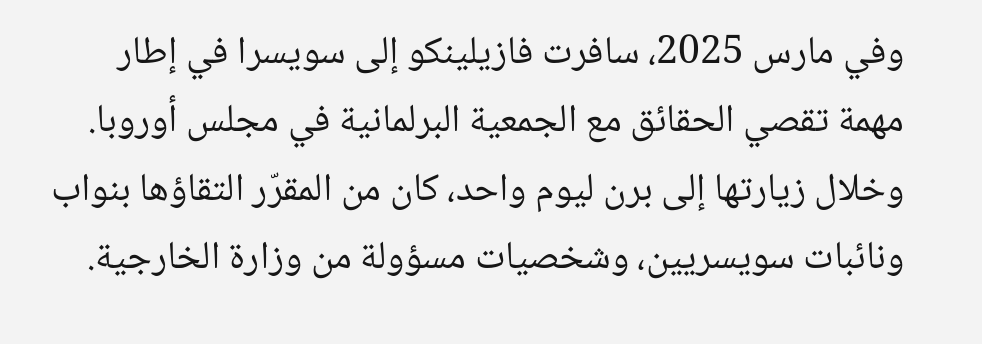وفي مارس 2025، سافرت فازيلينكو إلى سويسرا في إطار مهمة تقصي الحقائق مع الجمعية البرلمانية في مجلس أوروبا. وخلال زيارتها إلى برن ليوم واحد، كان من المقرّر التقاؤها بنواب ونائبات سويسريين، وشخصيات مسؤولة من وزارة الخارجية.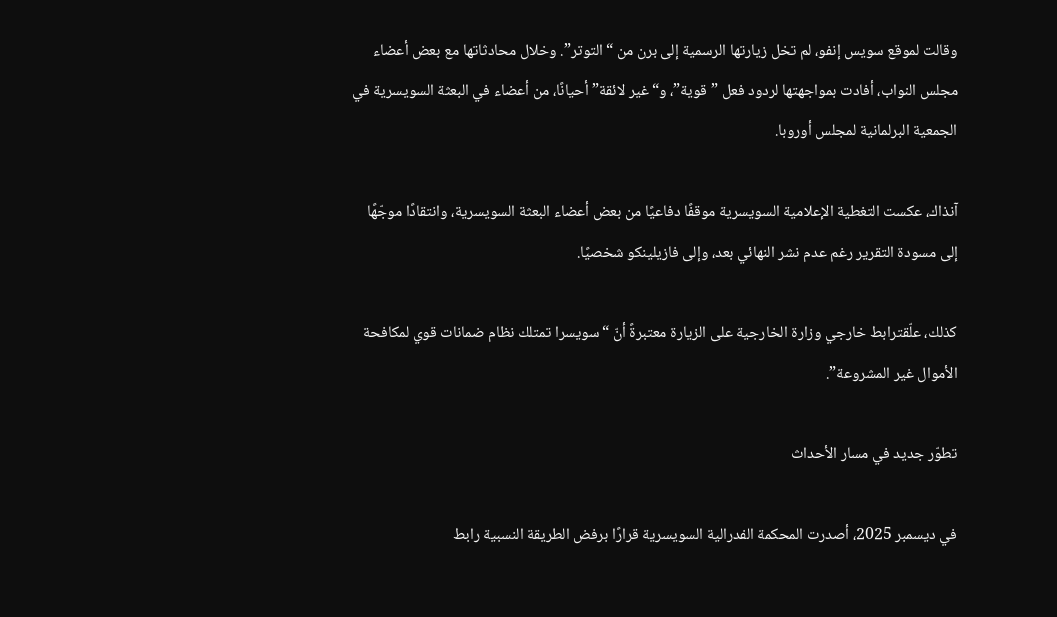وقالت لموقع سويس إنفو، لم تخل زيارتها الرسمية إلى برن من “التوتر”. وخلال محادثاتها مع بعض أعضاء مجلس النواب، أفادت بمواجهتها لردود فعل ”قوية”، و“غير لائقة” أحيانًا، من أعضاء في البعثة السويسرية في الجمعية البرلمانية لمجلس أوروبا.

آنذاك، عكست التغطية الإعلامية السويسرية موقفًا دفاعيًا من بعض أعضاء البعثة السويسرية، وانتقادًا موجّهًا إلى مسودة التقرير رغم عدم نشر النهائي بعد، وإلى فازيلينكو شخصيًا.

كذلك، علّقترابط خارجي وزارة الخارجية على الزيارة معتبرةً أنّ “سويسرا تمتلك نظام ضمانات قوي لمكافحة الأموال غير المشروعة”.

تطوّر جديد في مسار الأحداث

في ديسمبر 2025، أصدرت المحكمة الفدرالية السويسرية قرارًا برفض الطريقة النسبية رابط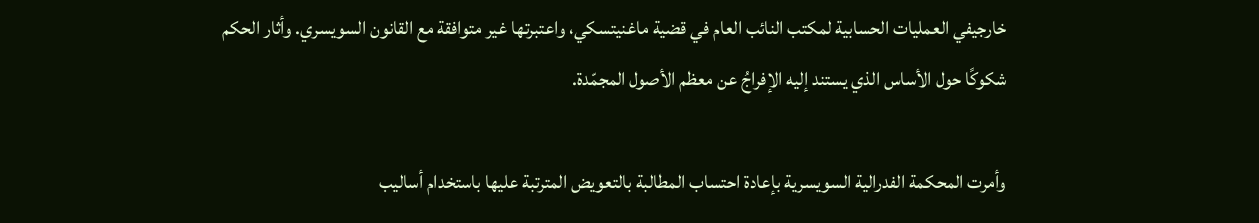خارجيفي العمليات الحسابية لمكتب النائب العام في قضية ماغنيتسكي، واعتبرتها غير متوافقة مع القانون السويسري. وأثار الحكم شكوكًا حول الأساس الذي يستند إليه الإفراجُ عن معظم الأصول المجمّدة.

وأمرت المحكمة الفدرالية السويسرية بإعادة احتساب المطالبة بالتعويض المترتبة عليها باستخدام أساليب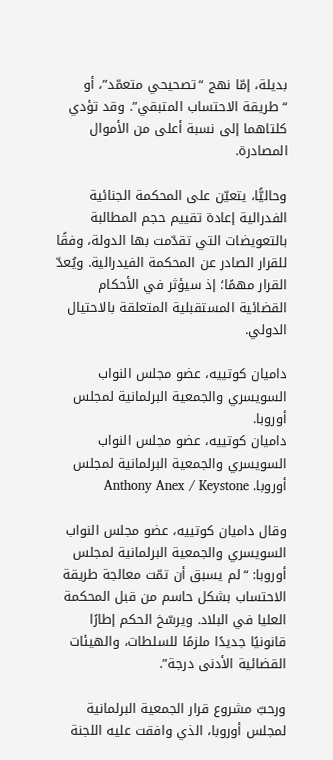بديلة، إمّا نهج “تصحيحي متعمّد”، أو “طريقة الاحتساب المتبقي”. وقد تؤدي كلتاهما إلى نسبة أعلى من الأموال المصادرة.

وحاليًّا، يتعيّن على المحكمة الجنائية الفدرالية إعادة تقييم حجم المطالبة بالتعويضات التي تقدّمت بها الدولة، وفقًا للقرار الصادر عن المحكمة الفيدرالية. ويُعدّ القرار مهمًا؛ إذ سيؤثر في الأحكام القضائية المستقبلية المتعلقة بالاحتيال الدولي.

داميان كوتييه، عضو مجلس النواب السويسري والجمعية البرلمانية لمجلس أوروبا.
داميان كوتييه، عضو مجلس النواب السويسري والجمعية البرلمانية لمجلس أوروبا. Anthony Anex / Keystone

وقال داميان كوتييه، عضو مجلس النواب السويسري والجمعية البرلمانية لمجلس أوروبا: “لم يسبق أن تمّت معالجة طريقة الاحتساب بشكل حاسم من قبل المحكمة العليا في البلاد. ويرسّخ الحكم إطارًا قانونيًا جديدًا ملزمًا للسلطات، والهيئات القضائية الأدنى درجة”.

ورحبّ مشروع قرار الجمعية البرلمانية لمجلس أوروبا، الذي وافقت عليه اللجنة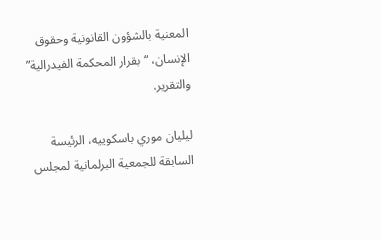المعنية بالشؤون القانونية وحقوق الإنسان، “بقرار المحكمة الفيدرالية” والتقرير.

ليليان موري باسكوييه، الرئيسة السابقة للجمعية البرلمانية لمجلس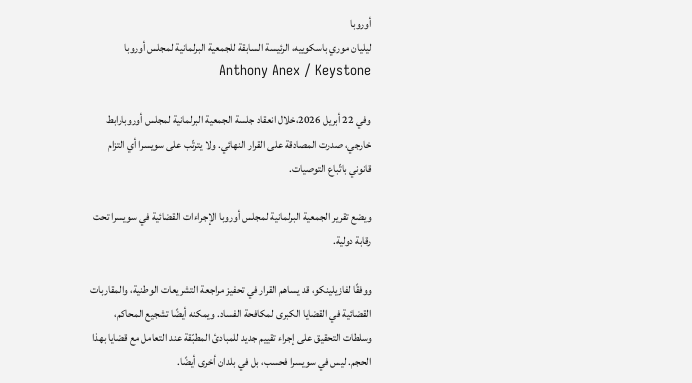أوروبا
ليليان موري باسكوييه، الرئيسة السابقة للجمعية البرلمانية لمجلس أوروبا Anthony Anex / Keystone

وفي 22 أبريل 2026،خلال انعقاد جلسة الجمعية البرلمانية لمجلس أوروبارابط خارجي، صدرت المصادقة على القرار النهائي. ولا يترتّب على سويسرا أي التزام قانوني باتّباع التوصيات.

ويضع تقرير الجمعية البرلمانية لمجلس أوروبا الإجراءات القضائية في سويسرا تحت رقابة دولية.

ووفقًا لفازيلينكو، قد يساهم القرار في تحفيز مراجعة التشريعات الوطنية، والمقاربات القضائية في القضايا الكبرى لمكافحة الفساد. ويمكنه أيضًا تشجيع المحاكم، وسلطات التحقيق على إجراء تقييم جديد للمبادئ المطبّقة عند التعامل مع قضايا بهذا الحجم. ليس في سويسرا فحسب، بل في بلدان أخرى أيضًا.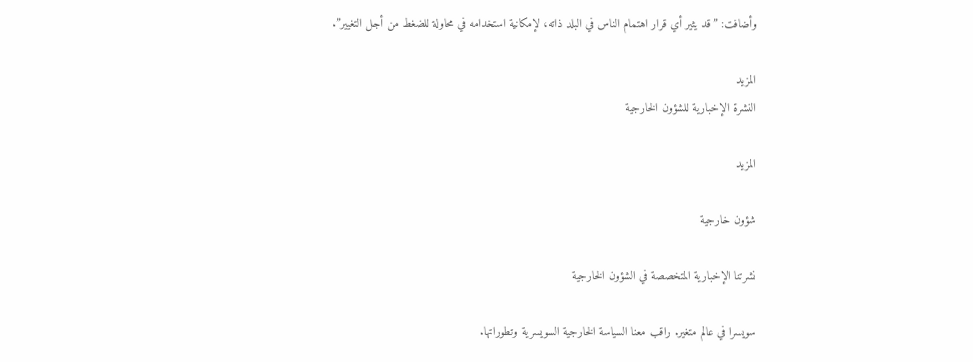وأضافت: ”قد يثير أي قرار اهتمام الناس في البلد ذاته، لإمكانية استخدامه في محاولة للضغط من أجل التغيير”.

المزيد
النشرة الإخبارية للشؤون الخارجية

المزيد

شؤون خارجية

نشرتنا الإخبارية المتخصصة في الشؤون الخارجية

سويسرا في عالم متغير. راقب معنا السياسة الخارجية السويسرية وتطوراتها.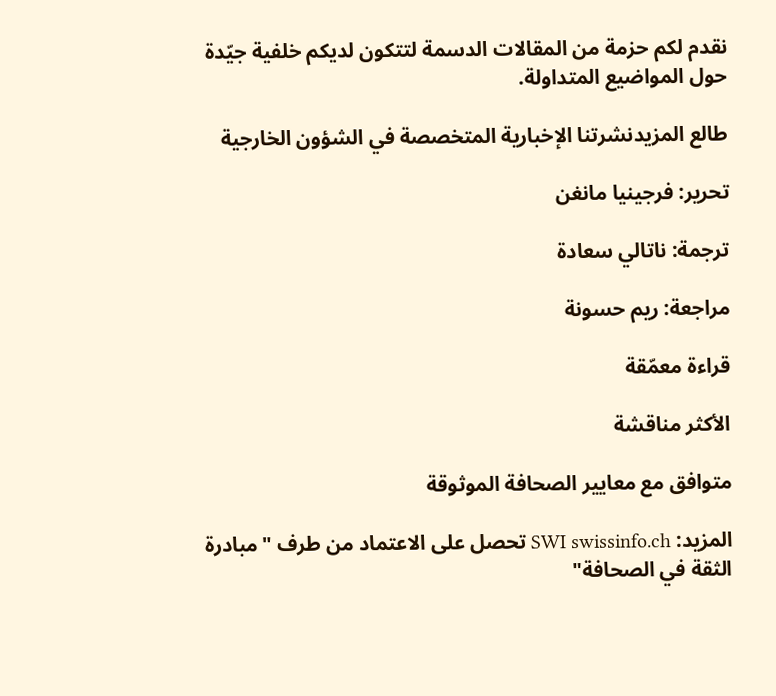نقدم لكم حزمة من المقالات الدسمة لتتكون لديكم خلفية جيّدة حول المواضيع المتداولة.

طالع المزيدنشرتنا الإخبارية المتخصصة في الشؤون الخارجية

تحرير: فرجينيا مانغن

ترجمة: ناتالي سعادة

مراجعة: ريم حسونة

قراءة معمّقة

الأكثر مناقشة

متوافق مع معايير الصحافة الموثوقة

المزيد: SWI swissinfo.ch تحصل على الاعتماد من طرف "مبادرة الثقة في الصحافة"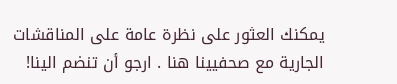يمكنك العثور على نظرة عامة على المناقشات الجارية مع صحفيينا هنا . ارجو أن تنضم الينا!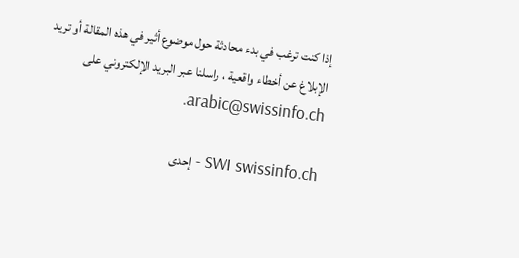إذا كنت ترغب في بدء محادثة حول موضوع أثير في هذه المقالة أو تريد الإبلاغ عن أخطاء واقعية ، راسلنا عبر البريد الإلكتروني على arabic@swissinfo.ch.

SWI swissinfo.ch - إحدى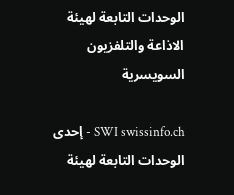الوحدات التابعة لهيئة الاذاعة والتلفزيون السويسرية

SWI swissinfo.ch - إحدى الوحدات التابعة لهيئة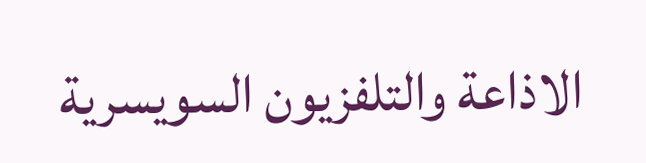الاذاعة والتلفزيون السويسرية